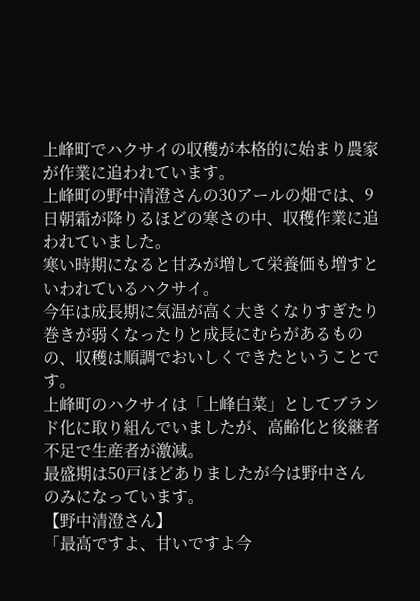上峰町でハクサイの収穫が本格的に始まり農家が作業に追われています。
上峰町の野中清澄さんの30アールの畑では、9日朝霜が降りるほどの寒さの中、収穫作業に追われていました。
寒い時期になると甘みが増して栄養価も増すといわれているハクサイ。
今年は成長期に気温が高く大きくなりすぎたり巻きが弱くなったりと成長にむらがあるものの、収穫は順調でおいしくできたということです。
上峰町のハクサイは「上峰白菜」としてブランド化に取り組んでいましたが、高齢化と後継者不足で生産者が激減。
最盛期は50戸ほどありましたが今は野中さんのみになっています。
【野中清澄さん】
「最高ですよ、甘いですよ今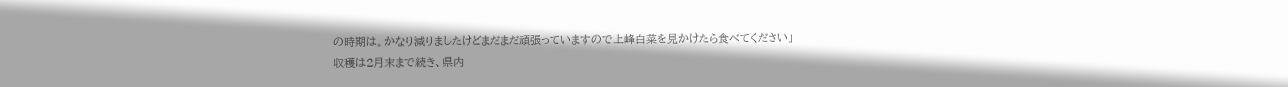の時期は。かなり減りましたけどまだまだ頑張っていますので上峰白菜を見かけたら食べてください」
収穫は2月末まで続き、県内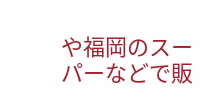や福岡のスーパーなどで販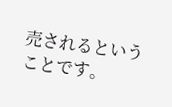売されるということです。